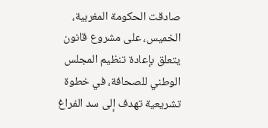صادقت الحكومة المغربية، الخميس، على مشروع قانون يتعلق بإعادة تنظيم المجلس الوطني للصحافة، في خطوة تشريعية تهدف إلى سد الفراغ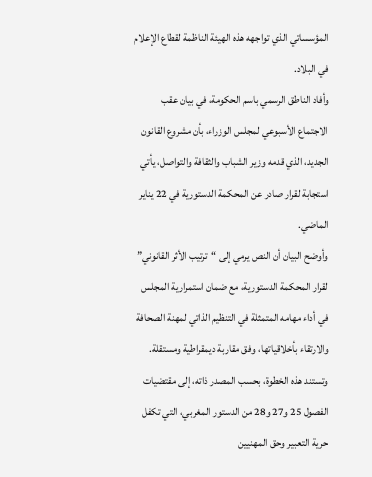المؤسساتي الذي تواجهه هذه الهيئة الناظمة لقطاع الإعلام في البلاد.
وأفاد الناطق الرسمي باسم الحكومة، في بيان عقب الاجتماع الأسبوعي لمجلس الوزراء، بأن مشروع القانون الجديد، الذي قدمه وزير الشباب والثقافة والتواصل، يأتي استجابة لقرار صادر عن المحكمة الدستورية في 22 يناير الماضي.
وأوضح البيان أن النص يرمي إلى “ترتيب الأثر القانوني” لقرار المحكمة الدستورية، مع ضمان استمرارية المجلس في أداء مهامه المتمثلة في التنظيم الذاتي لمهنة الصحافة والارتقاء بأخلاقياتها، وفق مقاربة ديمقراطية ومستقلة.
وتستند هذه الخطوة، بحسب المصدر ذاته، إلى مقتضيات الفصول 25 و27 و28 من الدستور المغربي، التي تكفل حرية التعبير وحق المهنيين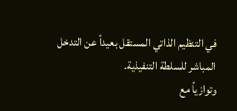في التنظيم الذاتي المستقل بعيداً عن التدخل المباشر للسلطة التنفيذية.
وتوازياً مع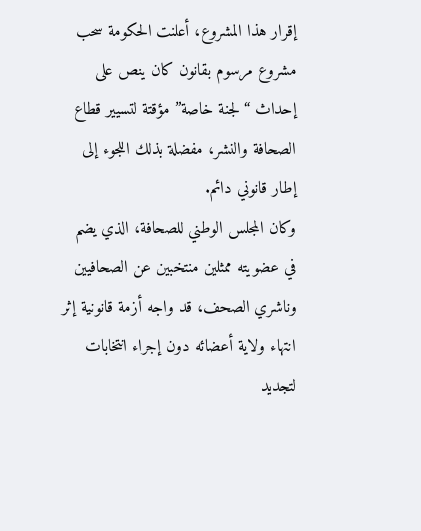إقرار هذا المشروع، أعلنت الحكومة سحب مشروع مرسوم بقانون كان ينص على إحداث “لجنة خاصة” مؤقتة لتسيير قطاع الصحافة والنشر، مفضلة بذلك اللجوء إلى إطار قانوني دائم.
وكان المجلس الوطني للصحافة، الذي يضم في عضويته ممثلين منتخبين عن الصحافيين وناشري الصحف، قد واجه أزمة قانونية إثر انتهاء ولاية أعضائه دون إجراء انتخابات لتجديد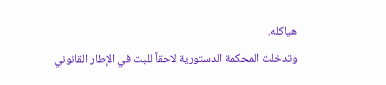هياكله.
وتدخلت المحكمة الدستورية لاحقاً للبت في الإطار القانوني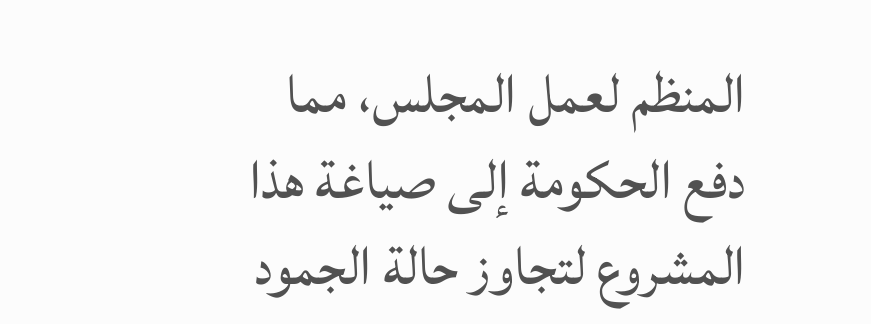المنظم لعمل المجلس، مما دفع الحكومة إلى صياغة هذا المشروع لتجاوز حالة الجمود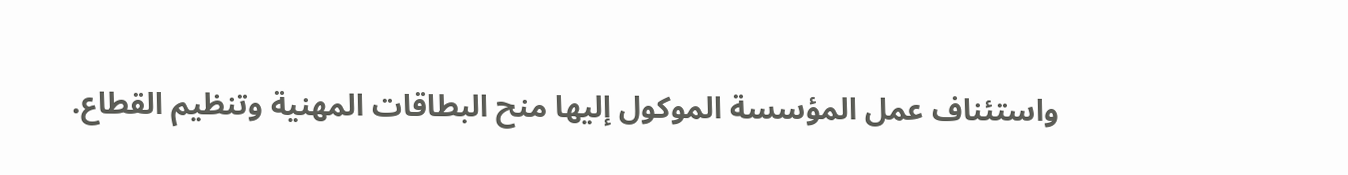واستئناف عمل المؤسسة الموكول إليها منح البطاقات المهنية وتنظيم القطاع.